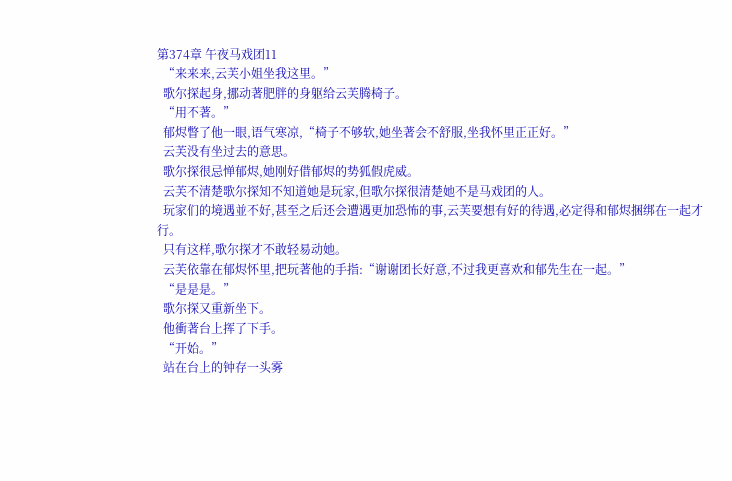第374章 午夜马戏团11
  “来来来,云芙小姐坐我这里。”
  歌尔探起身,挪动著肥胖的身躯给云芙腾椅子。
  “用不著。”
  郁烬瞥了他一眼,语气寒凉,“椅子不够软,她坐著会不舒服,坐我怀里正正好。”
  云芙没有坐过去的意思。
  歌尔探很忌惮郁烬,她刚好借郁烬的势狐假虎威。
  云芙不清楚歌尔探知不知道她是玩家,但歌尔探很清楚她不是马戏团的人。
  玩家们的境遇並不好,甚至之后还会遭遇更加恐怖的事,云芙要想有好的待遇,必定得和郁烬捆绑在一起才行。
  只有这样,歌尔探才不敢轻易动她。
  云芙依靠在郁烬怀里,把玩著他的手指:“谢谢团长好意,不过我更喜欢和郁先生在一起。”
  “是是是。”
  歌尔探又重新坐下。
  他衝著台上挥了下手。
  “开始。”
  站在台上的钟存一头雾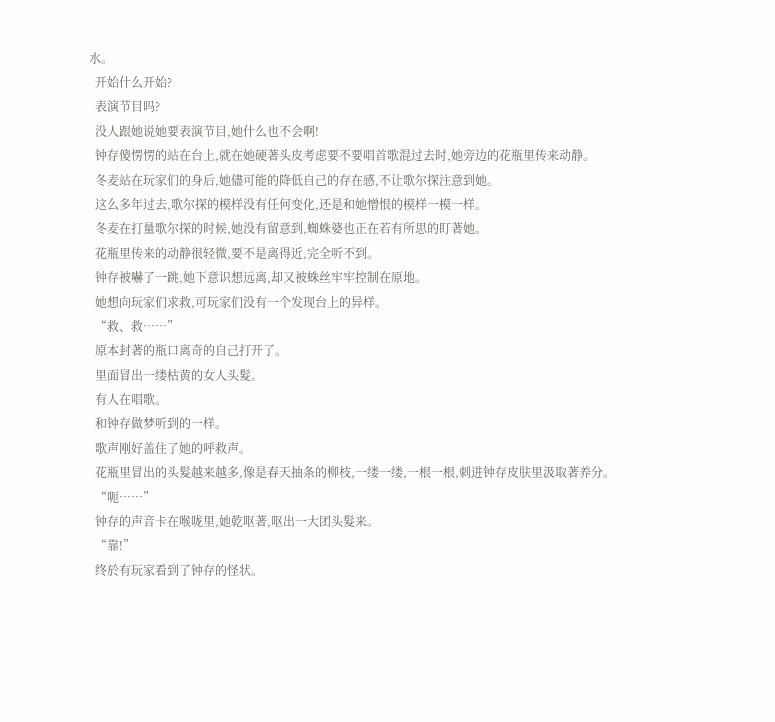水。
  开始什么开始?
  表演节目吗?
  没人跟她说她要表演节目,她什么也不会啊!
  钟存傻愣愣的站在台上,就在她硬著头皮考虑要不要唱首歌混过去时,她旁边的花瓶里传来动静。
  冬麦站在玩家们的身后,她儘可能的降低自己的存在感,不让歌尔探注意到她。
  这么多年过去,歌尔探的模样没有任何变化,还是和她憎恨的模样一模一样。
  冬麦在打量歌尔探的时候,她没有留意到,蜘蛛婆也正在若有所思的盯著她。
  花瓶里传来的动静很轻微,要不是离得近,完全听不到。
  钟存被嚇了一跳,她下意识想远离,却又被蛛丝牢牢控制在原地。
  她想向玩家们求救,可玩家们没有一个发现台上的异样。
  “救、救……”
  原本封著的瓶口离奇的自己打开了。
  里面冒出一缕枯黄的女人头髮。
  有人在唱歌。
  和钟存做梦听到的一样。
  歌声刚好盖住了她的呼救声。
  花瓶里冒出的头髮越来越多,像是春天抽条的柳枝,一缕一缕,一根一根,刺进钟存皮肤里汲取著养分。
  “呃……”
  钟存的声音卡在喉咙里,她乾呕著,呕出一大团头髮来。
  “靠!”
  终於有玩家看到了钟存的怪状。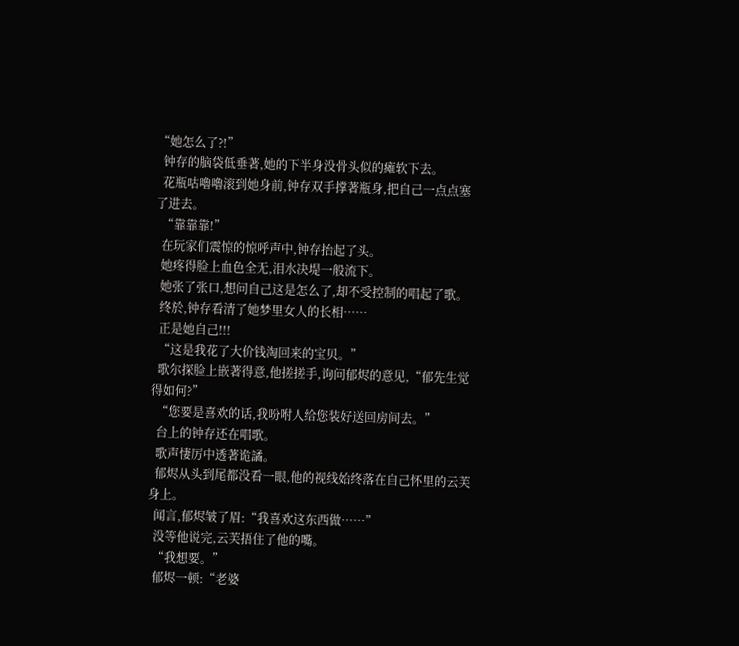“她怎么了?!”
  钟存的脑袋低垂著,她的下半身没骨头似的瘫软下去。
  花瓶咕嚕嚕滚到她身前,钟存双手撑著瓶身,把自己一点点塞了进去。
  “靠靠靠!”
  在玩家们震惊的惊呼声中,钟存抬起了头。
  她疼得脸上血色全无,泪水决堤一般流下。
  她张了张口,想问自己这是怎么了,却不受控制的唱起了歌。
  终於,钟存看清了她梦里女人的长相……
  正是她自己!!!
  “这是我花了大价钱淘回来的宝贝。”
  歌尔探脸上嵌著得意,他搓搓手,询问郁烬的意见,“郁先生觉得如何?”
  “您要是喜欢的话,我吩咐人给您装好送回房间去。”
  台上的钟存还在唱歌。
  歌声悽厉中透著诡譎。
  郁烬从头到尾都没看一眼,他的视线始终落在自己怀里的云芙身上。
  闻言,郁烬皱了眉:“我喜欢这东西做……”
  没等他说完,云芙捂住了他的嘴。
  “我想要。”
  郁烬一顿:“老婆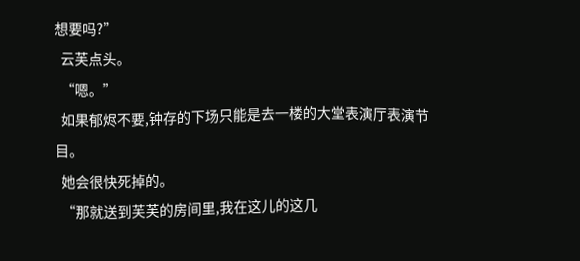想要吗?”
  云芙点头。
  “嗯。”
  如果郁烬不要,钟存的下场只能是去一楼的大堂表演厅表演节目。
  她会很快死掉的。
  “那就送到芙芙的房间里,我在这儿的这几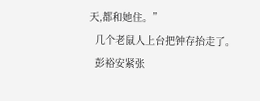天,都和她住。”
  几个老鼠人上台把钟存抬走了。
  彭裕安紧张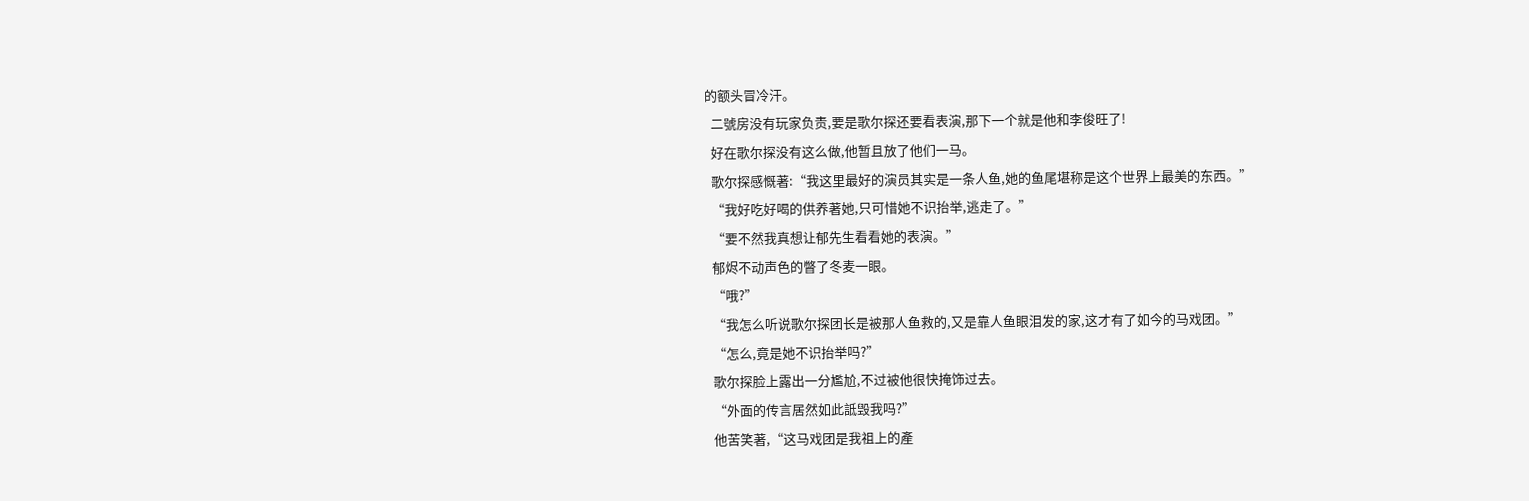的额头冒冷汗。
  二號房没有玩家负责,要是歌尔探还要看表演,那下一个就是他和李俊旺了!
  好在歌尔探没有这么做,他暂且放了他们一马。
  歌尔探感慨著:“我这里最好的演员其实是一条人鱼,她的鱼尾堪称是这个世界上最美的东西。”
  “我好吃好喝的供养著她,只可惜她不识抬举,逃走了。”
  “要不然我真想让郁先生看看她的表演。”
  郁烬不动声色的瞥了冬麦一眼。
  “哦?”
  “我怎么听说歌尔探团长是被那人鱼救的,又是靠人鱼眼泪发的家,这才有了如今的马戏团。”
  “怎么,竟是她不识抬举吗?”
  歌尔探脸上露出一分尷尬,不过被他很快掩饰过去。
  “外面的传言居然如此詆毁我吗?”
  他苦笑著,“这马戏团是我祖上的產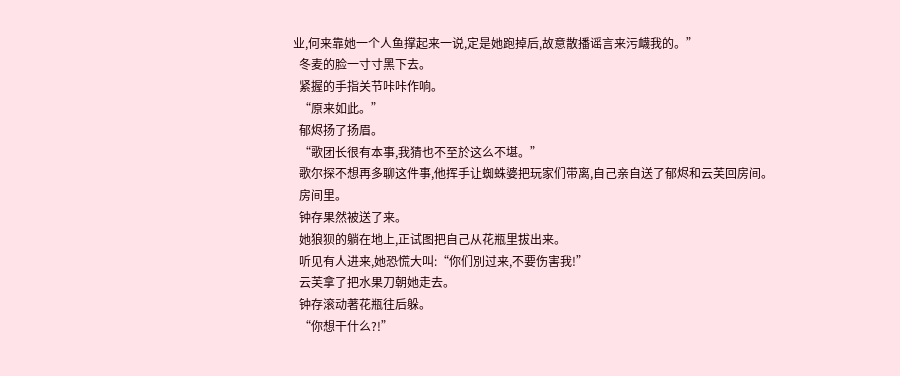业,何来靠她一个人鱼撑起来一说,定是她跑掉后,故意散播谣言来污衊我的。”
  冬麦的脸一寸寸黑下去。
  紧握的手指关节咔咔作响。
  “原来如此。”
  郁烬扬了扬眉。
  “歌团长很有本事,我猜也不至於这么不堪。”
  歌尔探不想再多聊这件事,他挥手让蜘蛛婆把玩家们带离,自己亲自送了郁烬和云芙回房间。
  房间里。
  钟存果然被送了来。
  她狼狈的躺在地上,正试图把自己从花瓶里拔出来。
  听见有人进来,她恐慌大叫:“你们別过来,不要伤害我!”
  云芙拿了把水果刀朝她走去。
  钟存滚动著花瓶往后躲。
  “你想干什么?!”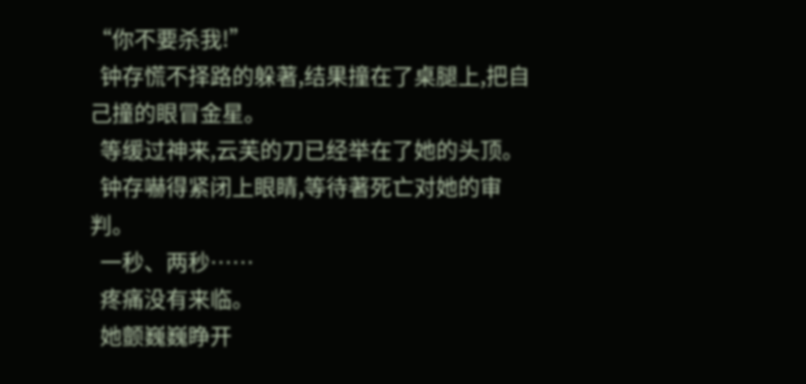“你不要杀我!”
  钟存慌不择路的躲著,结果撞在了桌腿上,把自己撞的眼冒金星。
  等缓过神来,云芙的刀已经举在了她的头顶。
  钟存嚇得紧闭上眼睛,等待著死亡对她的审判。
  一秒、两秒……
  疼痛没有来临。
  她颤巍巍睁开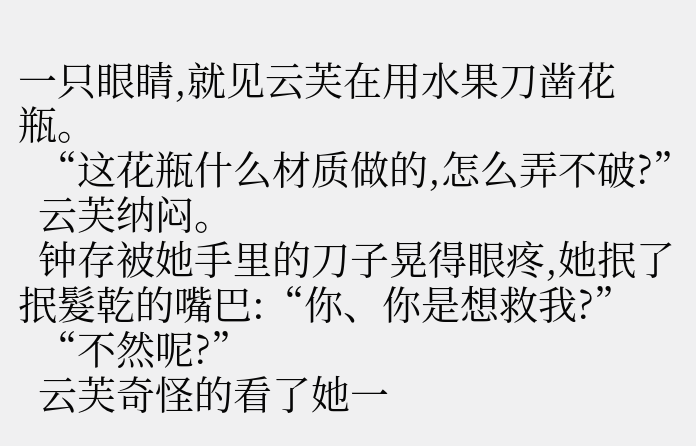一只眼睛,就见云芙在用水果刀凿花瓶。
  “这花瓶什么材质做的,怎么弄不破?”
  云芙纳闷。
  钟存被她手里的刀子晃得眼疼,她抿了抿髮乾的嘴巴:“你、你是想救我?”
  “不然呢?”
  云芙奇怪的看了她一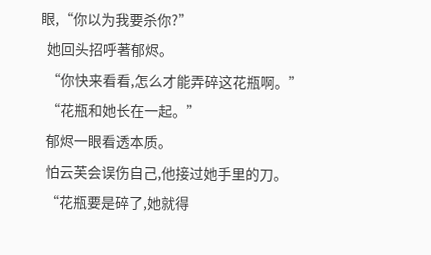眼,“你以为我要杀你?”
  她回头招呼著郁烬。
  “你快来看看,怎么才能弄碎这花瓶啊。”
  “花瓶和她长在一起。”
  郁烬一眼看透本质。
  怕云芙会误伤自己,他接过她手里的刀。
  “花瓶要是碎了,她就得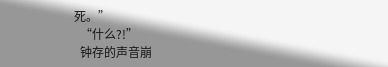死。”
  “什么?!”
  钟存的声音崩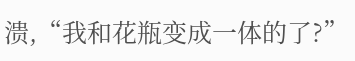溃,“我和花瓶变成一体的了?”